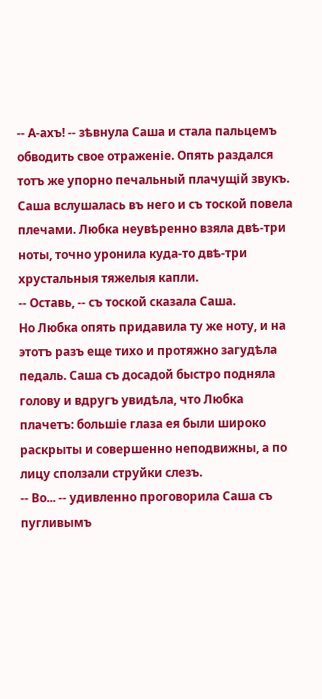-- А-ахъ! -- зѣвнула Саша и стала пальцемъ обводить свое отраженіе. Опять раздался тотъ же упорно печальный плачущій звукъ. Саша вслушалась въ него и съ тоской повела плечами. Любка неувѣренно взяла двѣ-три ноты, точно уронила куда-то двѣ-три хрустальныя тяжелыя капли.
-- Оставь, -- съ тоской сказала Саша.
Но Любка опять придавила ту же ноту, и на этотъ разъ еще тихо и протяжно загудѣла педаль. Саша съ досадой быстро подняла голову и вдругъ увидѣла, что Любка плачетъ: большіе глаза ея были широко раскрыты и совершенно неподвижны, а по лицу сползали струйки слезъ.
-- Во... -- удивленно проговорила Саша съ пугливымъ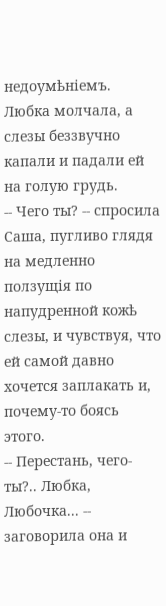недоумѣніемъ.
Любка молчала, а слезы беззвучно капали и падали ей на голую грудь.
-- Чего ты? -- спросила Саша, пугливо глядя на медленно ползущія по напудренной кожѣ слезы, и чувствуя, что ей самой давно хочется заплакать и, почему-то боясь этого.
-- Перестань, чего-ты?.. Любка, Любочка... -- заговорила она и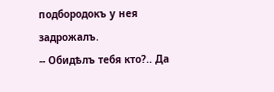подбородокъ у нея задрожалъ.
-- Обидѣлъ тебя кто?.. Да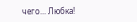чего... Любка!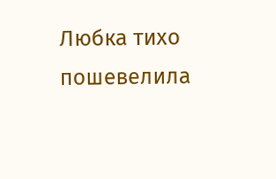Любка тихо пошевелила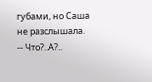губами, но Саша не разслышала.
-- Что?..А?..